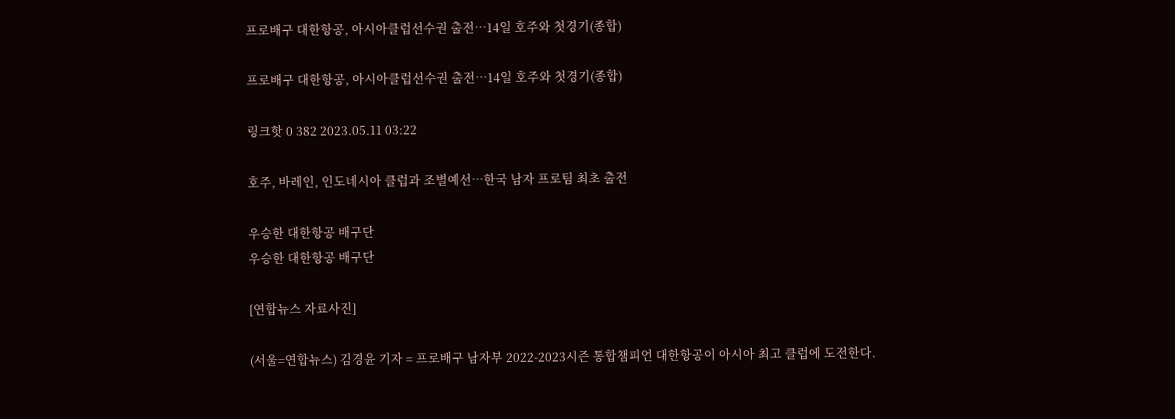프로배구 대한항공, 아시아클럽선수권 출전…14일 호주와 첫경기(종합)

프로배구 대한항공, 아시아클럽선수권 출전…14일 호주와 첫경기(종합)

링크핫 0 382 2023.05.11 03:22

호주, 바레인, 인도네시아 클럽과 조별예선…한국 남자 프로팀 최초 출전

우승한 대한항공 배구단
우승한 대한항공 배구단

[연합뉴스 자료사진]

(서울=연합뉴스) 김경윤 기자 = 프로배구 남자부 2022-2023시즌 통합챔피언 대한항공이 아시아 최고 클럽에 도전한다.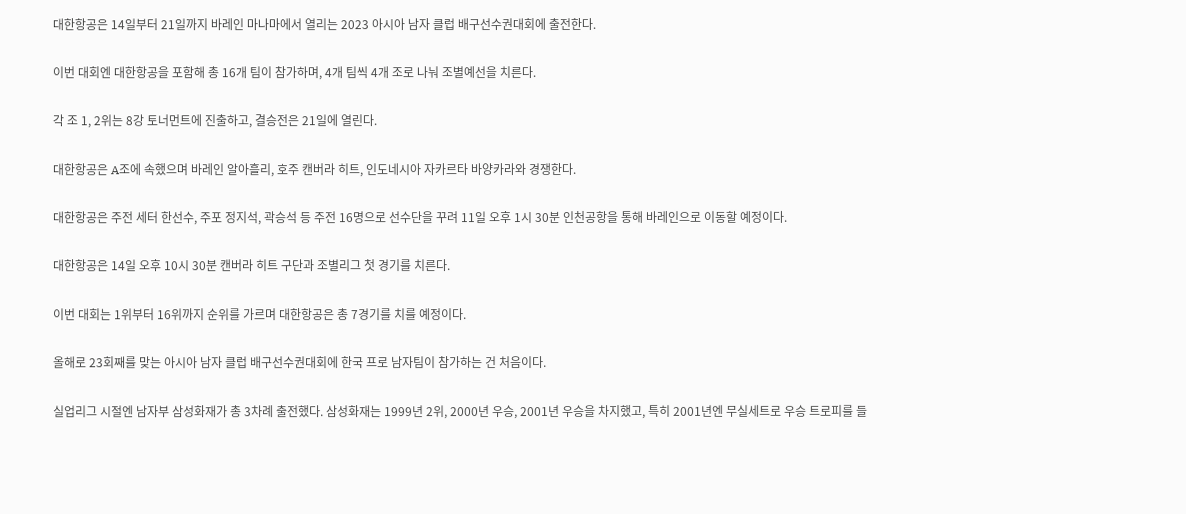대한항공은 14일부터 21일까지 바레인 마나마에서 열리는 2023 아시아 남자 클럽 배구선수권대회에 출전한다.

이번 대회엔 대한항공을 포함해 총 16개 팀이 참가하며, 4개 팀씩 4개 조로 나눠 조별예선을 치른다.

각 조 1, 2위는 8강 토너먼트에 진출하고, 결승전은 21일에 열린다.

대한항공은 A조에 속했으며 바레인 알아흘리, 호주 캔버라 히트, 인도네시아 자카르타 바양카라와 경쟁한다.

대한항공은 주전 세터 한선수, 주포 정지석, 곽승석 등 주전 16명으로 선수단을 꾸려 11일 오후 1시 30분 인천공항을 통해 바레인으로 이동할 예정이다.

대한항공은 14일 오후 10시 30분 캔버라 히트 구단과 조별리그 첫 경기를 치른다.

이번 대회는 1위부터 16위까지 순위를 가르며 대한항공은 총 7경기를 치를 예정이다.

올해로 23회째를 맞는 아시아 남자 클럽 배구선수권대회에 한국 프로 남자팀이 참가하는 건 처음이다.

실업리그 시절엔 남자부 삼성화재가 총 3차례 출전했다. 삼성화재는 1999년 2위, 2000년 우승, 2001년 우승을 차지했고, 특히 2001년엔 무실세트로 우승 트로피를 들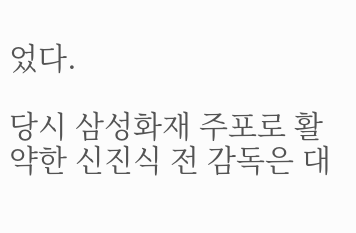었다.

당시 삼성화재 주포로 활약한 신진식 전 감독은 대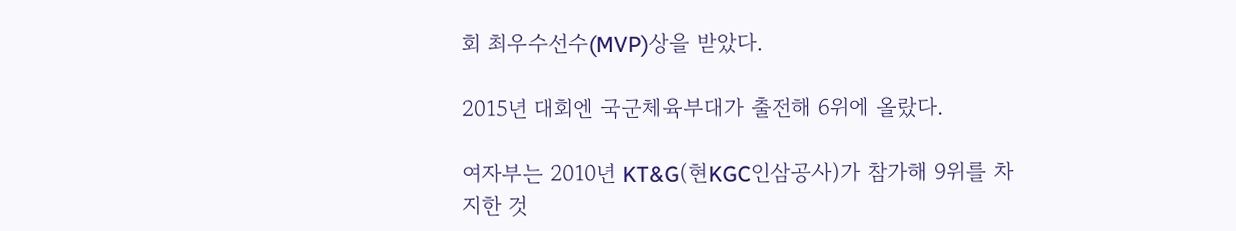회 최우수선수(MVP)상을 받았다.

2015년 대회엔 국군체육부대가 출전해 6위에 올랐다.

여자부는 2010년 KT&G(현KGC인삼공사)가 참가해 9위를 차지한 것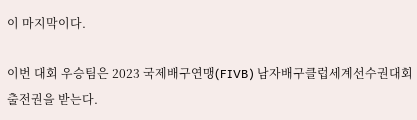이 마지막이다.

이번 대회 우승팀은 2023 국제배구연맹(FIVB) 남자배구클럽세계선수권대회 출전권을 받는다.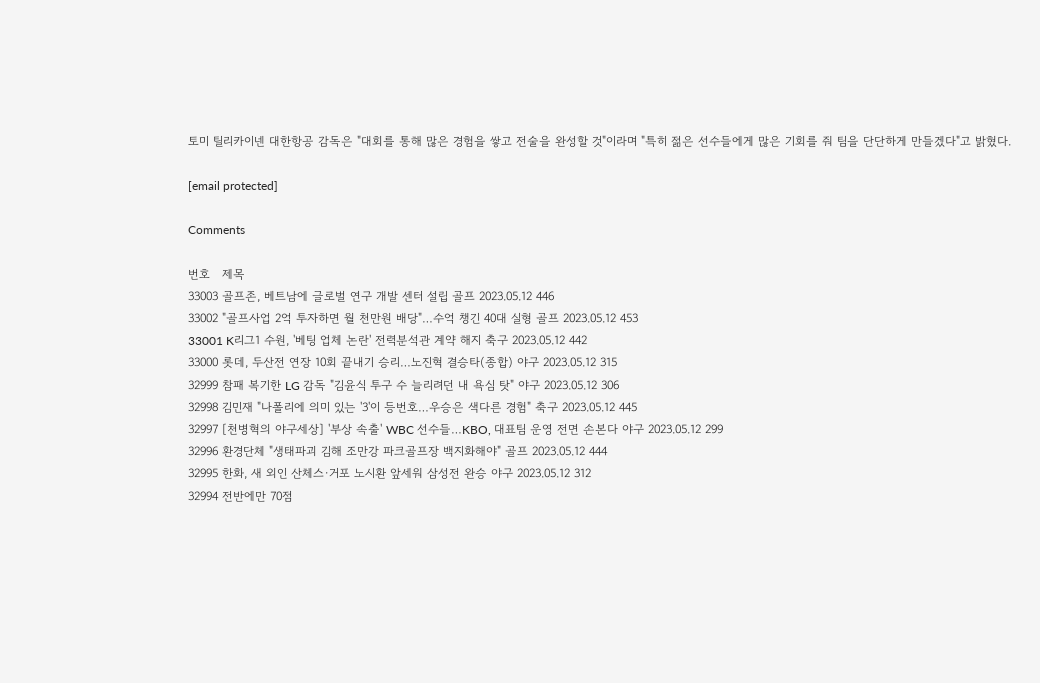토미 틸리카이넨 대한항공 감독은 "대회를 통해 많은 경험을 쌓고 전술을 완성할 것"이라며 "특히 젊은 선수들에게 많은 기회를 줘 팀을 단단하게 만들겠다"고 밝혔다.

[email protected]

Comments

번호   제목
33003 골프존, 베트남에 글로벌 연구 개발 센터 설립 골프 2023.05.12 446
33002 "골프사업 2억 투자하면 월 천만원 배당"…수억 챙긴 40대 실형 골프 2023.05.12 453
33001 K리그1 수원, '베팅 업체 논란' 전력분석관 계약 해지 축구 2023.05.12 442
33000 롯데, 두산전 연장 10회 끝내기 승리…노진혁 결승타(종합) 야구 2023.05.12 315
32999 참패 복기한 LG 감독 "김윤식 투구 수 늘리려던 내 욕심 탓" 야구 2023.05.12 306
32998 김민재 "나폴리에 의미 있는 '3'이 등번호…우승은 색다른 경험" 축구 2023.05.12 445
32997 [천병혁의 야구세상] '부상 속출' WBC 선수들…KBO, 대표팀 운영 전면 손본다 야구 2023.05.12 299
32996 환경단체 "생태파괴 김해 조만강 파크골프장 백지화해야" 골프 2023.05.12 444
32995 한화, 새 외인 산체스·거포 노시환 앞세워 삼성전 완승 야구 2023.05.12 312
32994 전반에만 70점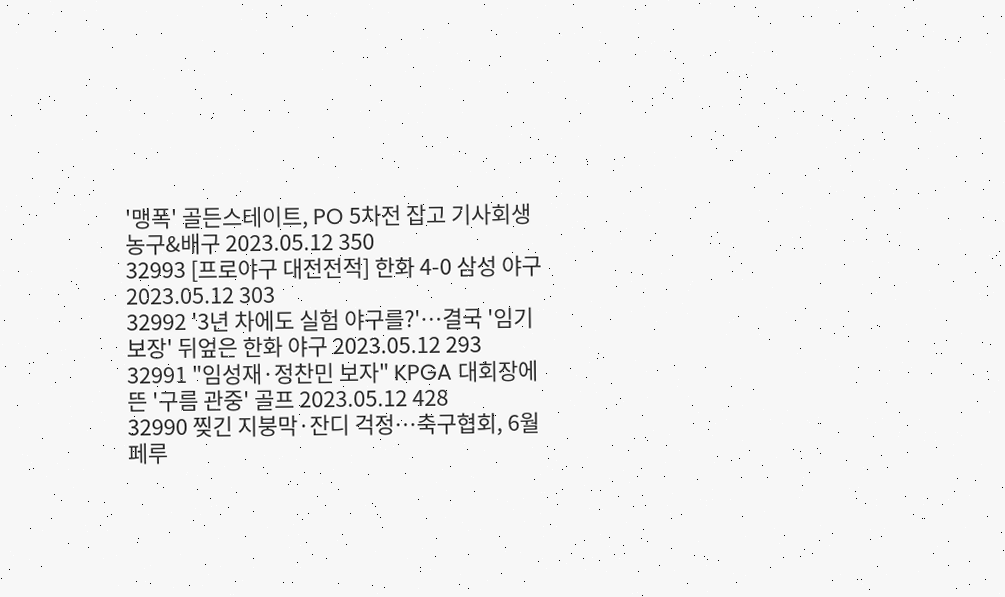'맹폭' 골든스테이트, PO 5차전 잡고 기사회생 농구&배구 2023.05.12 350
32993 [프로야구 대전전적] 한화 4-0 삼성 야구 2023.05.12 303
32992 '3년 차에도 실험 야구를?'…결국 '임기 보장' 뒤엎은 한화 야구 2023.05.12 293
32991 "임성재·정찬민 보자" KPGA 대회장에 뜬 '구름 관중' 골프 2023.05.12 428
32990 찢긴 지붕막·잔디 걱정…축구협회, 6월 페루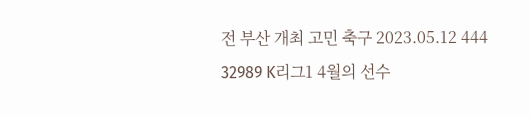전 부산 개최 고민 축구 2023.05.12 444
32989 K리그1 4월의 선수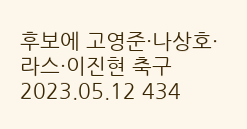후보에 고영준·나상호·라스·이진현 축구 2023.05.12 434